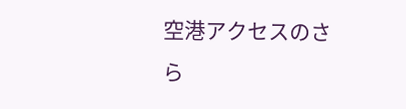空港アクセスのさら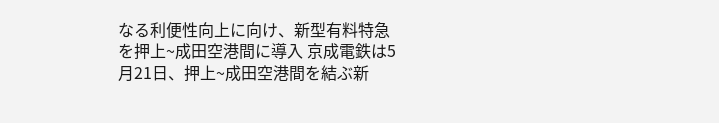なる利便性向上に向け、新型有料特急を押上~成田空港間に導入 京成電鉄は5月21日、押上~成田空港間を結ぶ新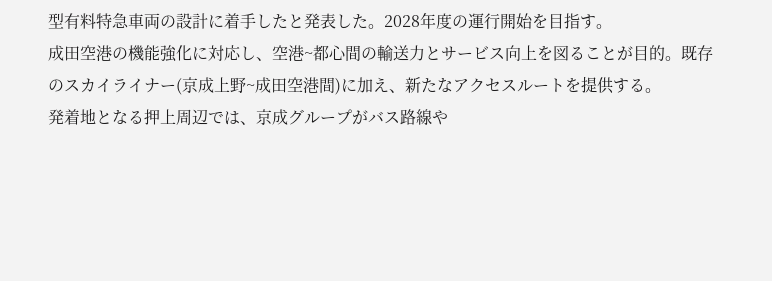型有料特急車両の設計に着手したと発表した。2028年度の運行開始を目指す。
成田空港の機能強化に対応し、空港~都心間の輸送力とサービス向上を図ることが目的。既存のスカイライナー(京成上野~成田空港間)に加え、新たなアクセスルートを提供する。
発着地となる押上周辺では、京成グループがバス路線や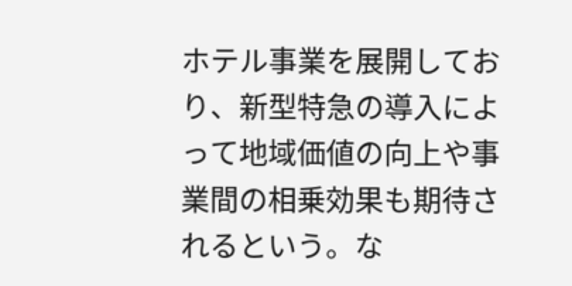ホテル事業を展開しており、新型特急の導入によって地域価値の向上や事業間の相乗効果も期待されるという。な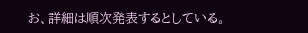お、詳細は順次発表するとしている。